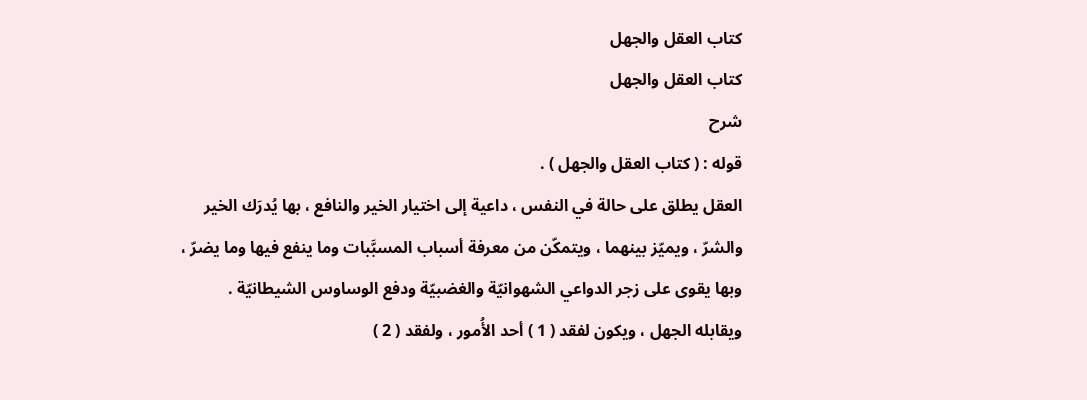كتاب العقل والجهل
كتاب العقل والجهل
شرح
قوله : ( كتاب العقل والجهل ) .
العقل يطلق على حالة في النفس ، داعية إلى اختيار الخير والنافع ، بها يُدرَك الخير
والشرّ ، ويميّز بينهما ، ويتمكّن من معرفة أسباب المسبَّبات وما ينفع فيها وما يضرّ ،
وبها يقوى على زجر الدواعي الشهوانيّة والغضبيّة ودفع الوساوس الشيطانيّة .
ويقابله الجهل ، ويكون لفقد ( 1 ) أحد الأُمور ، ولفقد ( 2 )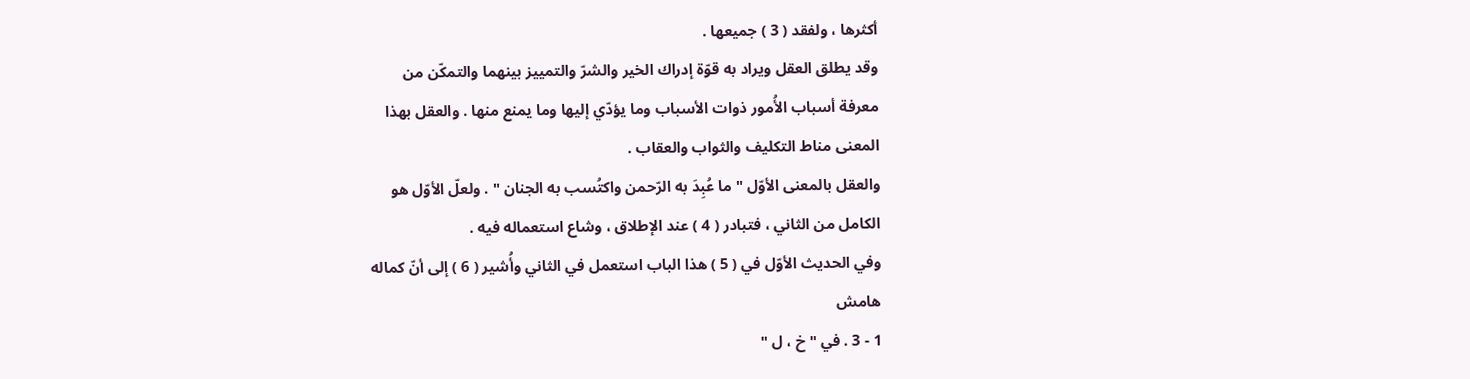أكثرها ، ولفقد ( 3 ) جميعها .
وقد يطلق العقل ويراد به قوّة إدراك الخير والشرّ والتمييز بينهما والتمكّن من
معرفة أسباب الأُمور ذوات الأسباب وما يؤدّي إليها وما يمنع منها . والعقل بهذا
المعنى مناط التكليف والثواب والعقاب .
والعقل بالمعنى الأوّل " ما عُبِدَ به الرّحمن واكتُسب به الجنان " . ولعلّ الأوّل هو
الكامل من الثاني ، فتبادر ( 4 ) عند الإطلاق ، وشاع استعماله فيه .
وفي الحديث الأوّل في ( 5 ) هذا الباب استعمل في الثاني وأُشير ( 6 ) إلى أنّ كماله
هامش
1 - 3 . في " خ ، ل "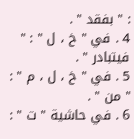: " بفقد " .
4 . في " خ ، ل " : " فيتبادر " .
5 . في " خ ، ل ، م " : " من " .
6 . في حاشية " ت " :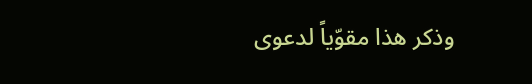وذكر هذا مقوّياً لدعوى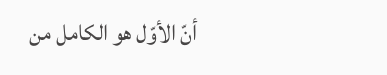أنّ الأوّل هو الكامل من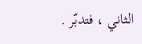الثاني ، فتدبّر .